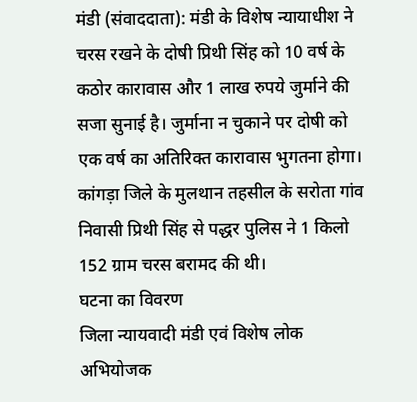मंडी (संवाददाता): मंडी के विशेष न्यायाधीश ने चरस रखने के दोषी प्रिथी सिंह को 10 वर्ष के कठोर कारावास और 1 लाख रुपये जुर्माने की सजा सुनाई है। जुर्माना न चुकाने पर दोषी को एक वर्ष का अतिरिक्त कारावास भुगतना होगा। कांगड़ा जिले के मुलथान तहसील के सरोता गांव निवासी प्रिथी सिंह से पद्धर पुलिस ने 1 किलो 152 ग्राम चरस बरामद की थी।
घटना का विवरण
जिला न्यायवादी मंडी एवं विशेष लोक अभियोजक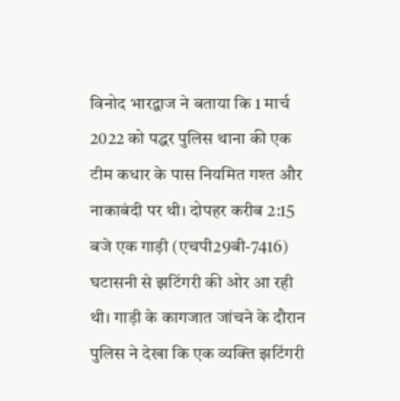विनोद भारद्वाज ने बताया कि 1 मार्च 2022 को पद्धर पुलिस थाना की एक टीम कधार के पास नियमित गश्त और नाकाबंदी पर थी। दोपहर करीब 2:15 बजे एक गाड़ी (एचपी29बी-7416) घटासनी से झटिंगरी की ओर आ रही थी। गाड़ी के कागजात जांचने के दौरान पुलिस ने देखा कि एक व्यक्ति झटिंगरी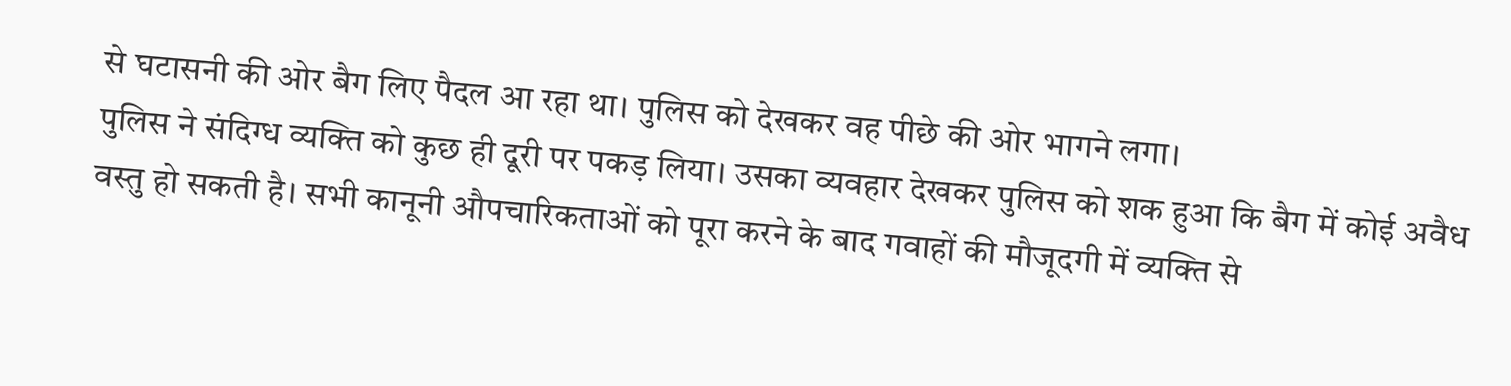से घटासनी की ओर बैग लिए पैदल आ रहा था। पुलिस को देखकर वह पीछे की ओर भागने लगा।
पुलिस ने संदिग्ध व्यक्ति को कुछ ही दूरी पर पकड़ लिया। उसका व्यवहार देखकर पुलिस को शक हुआ कि बैग में कोई अवैध वस्तु हो सकती है। सभी कानूनी औपचारिकताओं को पूरा करने के बाद गवाहों की मौजूदगी में व्यक्ति से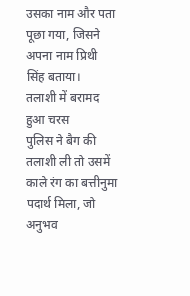उसका नाम और पता पूछा गया, जिसने अपना नाम प्रिथी सिंह बताया।
तलाशी में बरामद हुआ चरस
पुलिस ने बैग की तलाशी ली तो उसमें काले रंग का बत्तीनुमा पदार्थ मिला, जो अनुभव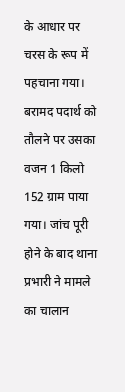के आधार पर चरस के रूप में पहचाना गया। बरामद पदार्थ को तौलने पर उसका वजन 1 किलो 152 ग्राम पाया गया। जांच पूरी होने के बाद थाना प्रभारी ने मामले का चालान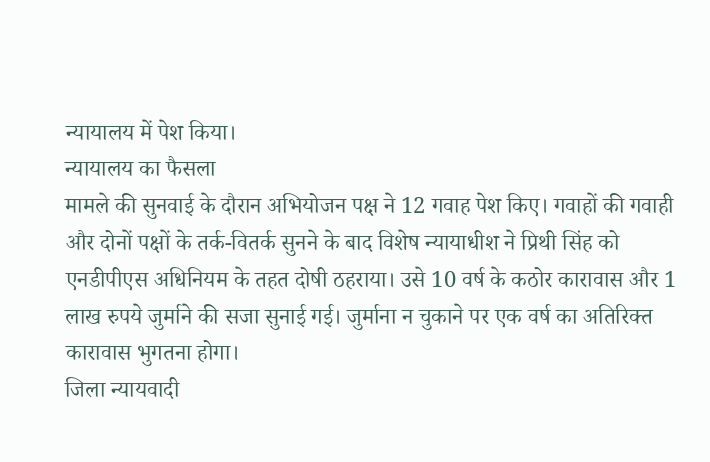न्यायालय में पेश किया।
न्यायालय का फैसला
मामले की सुनवाई के दौरान अभियोजन पक्ष ने 12 गवाह पेश किए। गवाहों की गवाही और दोनों पक्षों के तर्क-वितर्क सुनने के बाद विशेष न्यायाधीश ने प्रिथी सिंह को एनडीपीएस अधिनियम के तहत दोषी ठहराया। उसे 10 वर्ष के कठोर कारावास और 1 लाख रुपये जुर्माने की सजा सुनाई गई। जुर्माना न चुकाने पर एक वर्ष का अतिरिक्त कारावास भुगतना होगा।
जिला न्यायवादी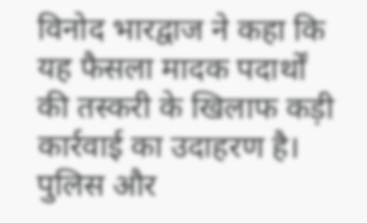विनोद भारद्वाज ने कहा कि यह फैसला मादक पदार्थों की तस्करी के खिलाफ कड़ी कार्रवाई का उदाहरण है। पुलिस और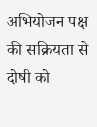अभियोजन पक्ष की सक्रियता से दोषी को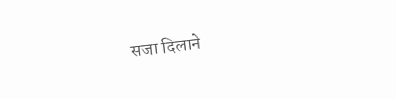सजा दिलाने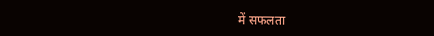में सफलता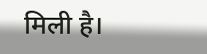मिली है।